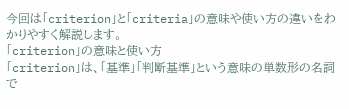今回は「criterion」と「criteria」の意味や使い方の違いをわかりやすく解説します。
「criterion」の意味と使い方
「criterion」は、「基準」「判断基準」という意味の単数形の名詞で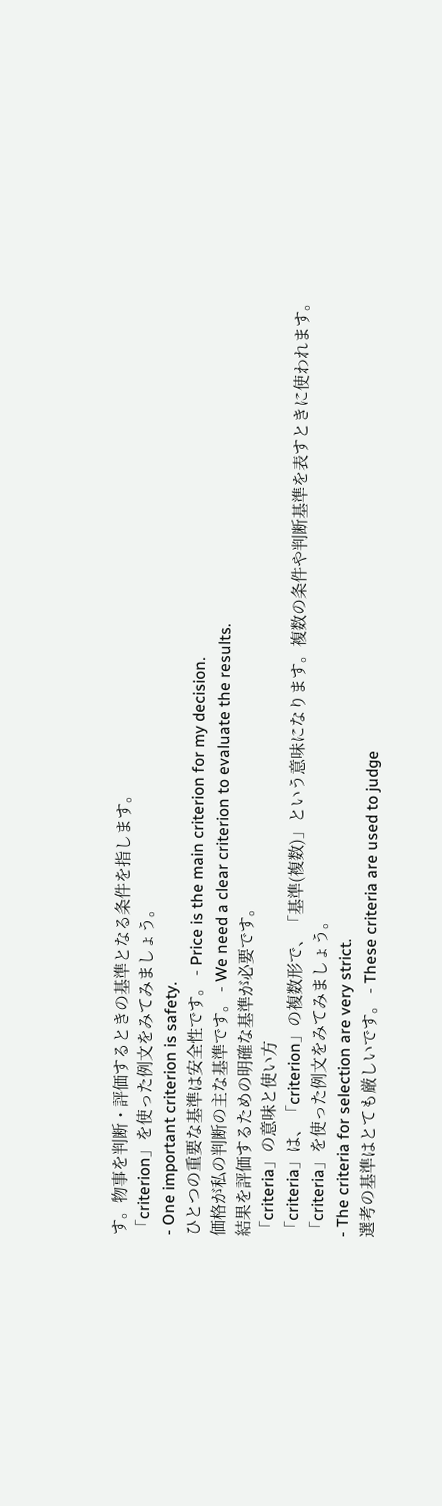す。物事を判断・評価するときの基準となる条件を指します。
「criterion」を使った例文をみてみましょう。
- One important criterion is safety.
ひとつの重要な基準は安全性です。 - Price is the main criterion for my decision.
価格が私の判断の主な基準です。 - We need a clear criterion to evaluate the results.
結果を評価するための明確な基準が必要です。
「criteria」の意味と使い方
「criteria」は、「criterion」の複数形で、「基準(複数)」という意味になります。複数の条件や判断基準を表すときに使われます。
「criteria」を使った例文をみてみましょう。
- The criteria for selection are very strict.
選考の基準はとても厳しいです。 - These criteria are used to judge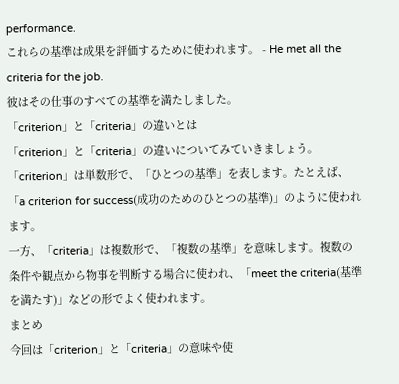performance.
これらの基準は成果を評価するために使われます。 - He met all the criteria for the job.
彼はその仕事のすべての基準を満たしました。
「criterion」と「criteria」の違いとは
「criterion」と「criteria」の違いについてみていきましょう。
「criterion」は単数形で、「ひとつの基準」を表します。たとえば、「a criterion for success(成功のためのひとつの基準)」のように使われます。
一方、「criteria」は複数形で、「複数の基準」を意味します。複数の条件や観点から物事を判断する場合に使われ、「meet the criteria(基準を満たす)」などの形でよく使われます。
まとめ
今回は「criterion」と「criteria」の意味や使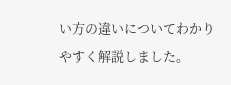い方の違いについてわかりやすく解説しました。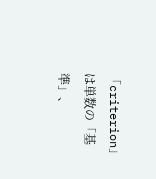「criterion」は単数の「基準」、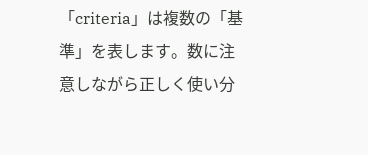「criteria」は複数の「基準」を表します。数に注意しながら正しく使い分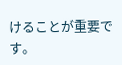けることが重要です。